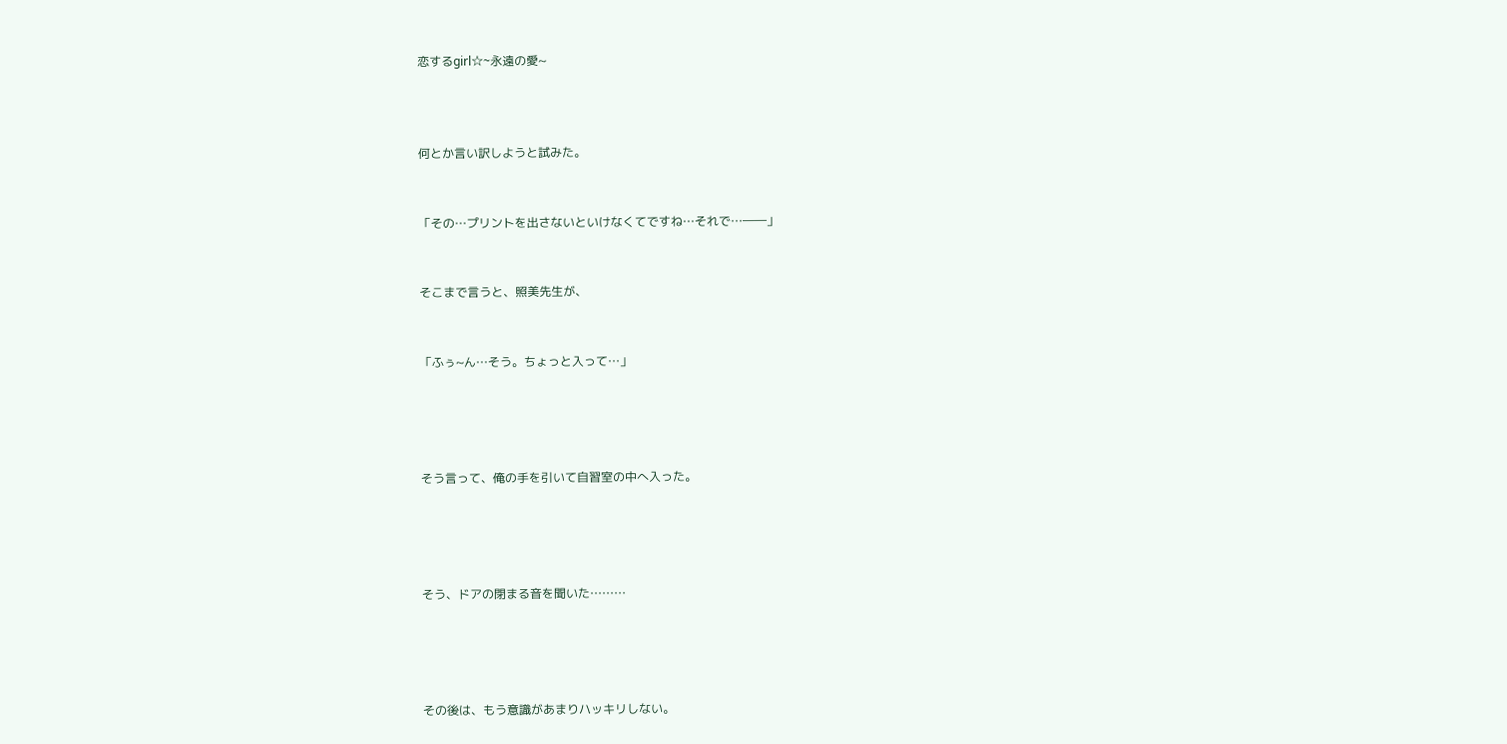恋するgirl☆~永遠の愛~



何とか言い訳しようと試みた。


「その…プリントを出さないといけなくてですね…それで…――」


そこまで言うと、照美先生が、


「ふぅ~ん…そう。ちょっと入って…」




そう言って、俺の手を引いて自習室の中へ入った。




そう、ドアの閉まる音を聞いた………




その後は、もう意識があまりハッキリしない。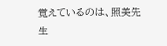覚えているのは、照美先生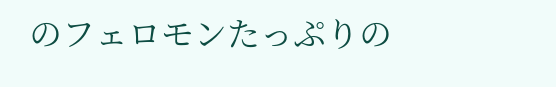のフェロモンたっぷりの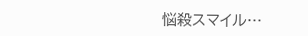悩殺スマイル…